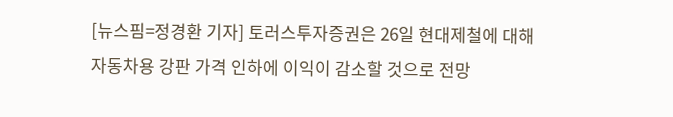[뉴스핌=정경환 기자] 토러스투자증권은 26일 현대제철에 대해 자동차용 강판 가격 인하에 이익이 감소할 것으로 전망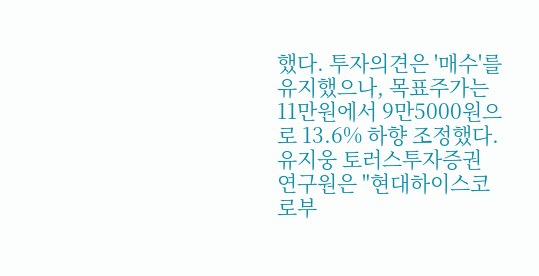했다. 투자의견은 '매수'를 유지했으나, 목표주가는 11만원에서 9만5000원으로 13.6% 하향 조정했다.
유지웅 토러스투자증권 연구원은 "현대하이스코로부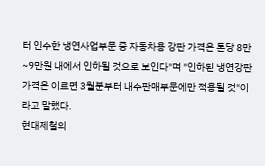터 인수한 냉연사업부문 중 자동차용 강판 가격은 톤당 8만~9만원 내에서 인하될 것으로 보인다"며 "인하된 냉연강판 가격은 이르면 3월분부터 내수판매부문에만 적용될 것"이라고 말했다.
현대제철의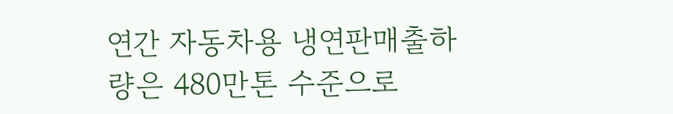연간 자동차용 냉연판매출하량은 480만톤 수준으로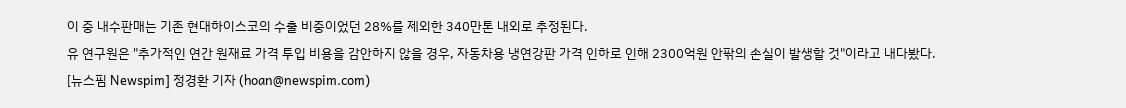이 중 내수판매는 기존 현대하이스코의 수출 비중이었던 28%를 제외한 340만톤 내외로 추정된다.
유 연구원은 "추가적인 연간 원재료 가격 투입 비용을 감안하지 않을 경우, 자동차용 냉연강판 가격 인하로 인해 2300억원 안팎의 손실이 발생할 것"이라고 내다봤다.
[뉴스핌 Newspim] 정경환 기자 (hoan@newspim.com)